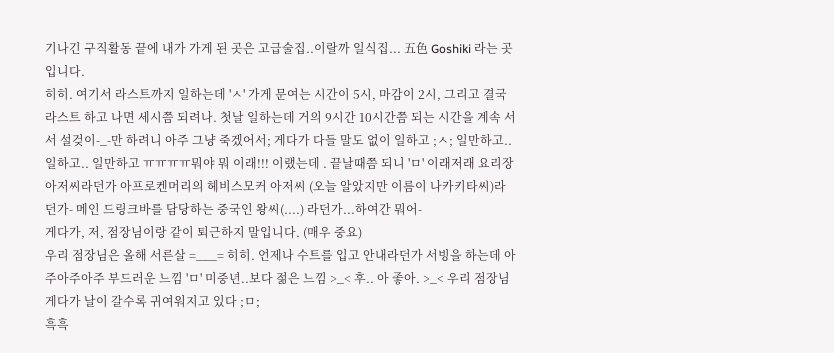기나긴 구직활동 끝에 내가 가게 된 곳은 고급술집..이랄까 일식집... 五色 Goshiki 라는 곳입니다.
히히. 여기서 라스트까지 일하는데 'ㅅ' 가게 문여는 시간이 5시, 마감이 2시, 그리고 결국 라스트 하고 나면 세시쯤 되려나. 첫날 일하는데 거의 9시간 10시간쯤 되는 시간을 계속 서서 설겆이-_-만 하려니 아주 그냥 죽겠어서; 게다가 다들 말도 없이 일하고 ;ㅅ; 일만하고.. 일하고.. 일만하고 ㅠㅠㅠㅠ뭐야 뭐 이래!!! 이랬는데 . 끝날때쯤 되니 'ㅁ' 이래저래 요리장아저씨라던가 아프로켄머리의 헤비스모커 아저씨 (오늘 알았지만 이름이 나카키타씨)라던가- 메인 드링크바를 담당하는 중국인 왕씨(....) 라던가...하여간 뭐어-
게다가, 저, 점장님이랑 같이 퇴근하지 말입니다. (매우 중요)
우리 점장님은 올해 서른살 =___= 히히. 언제나 수트를 입고 안내라던가 서빙을 하는데 아주아주아주 부드러운 느낌 'ㅁ' 미중년..보다 젊은 느낌 >_< 후.. 아 좋아. >_< 우리 점장님 게다가 날이 갈수록 귀여워지고 있다 ;ㅁ;
흑흑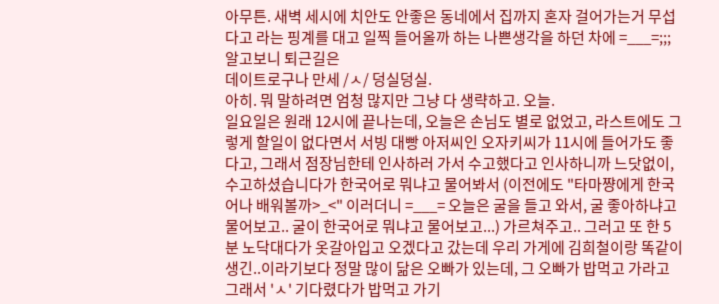아무튼. 새벽 세시에 치안도 안좋은 동네에서 집까지 혼자 걸어가는거 무섭다고 라는 핑계를 대고 일찍 들어올까 하는 나쁜생각을 하던 차에 =___=;;; 알고보니 퇴근길은
데이트로구나 만세 /ㅅ/ 덩실덩실.
아히. 뭐 말하려면 엄청 많지만 그냥 다 생략하고. 오늘.
일요일은 원래 12시에 끝나는데, 오늘은 손님도 별로 없었고, 라스트에도 그렇게 할일이 없다면서 서빙 대빵 아저씨인 오자키씨가 11시에 들어가도 좋다고, 그래서 점장님한테 인사하러 가서 수고했다고 인사하니까 느닷없이, 수고하셨습니다가 한국어로 뭐냐고 물어봐서 (이전에도 "타마쨩에게 한국어나 배워볼까>_<" 이러더니 =___= 오늘은 굴을 들고 와서, 굴 좋아하냐고 물어보고.. 굴이 한국어로 뭐냐고 물어보고...) 가르쳐주고.. 그러고 또 한 5분 노닥대다가 옷갈아입고 오겠다고 갔는데 우리 가게에 김희철이랑 똑같이 생긴..이라기보다 정말 많이 닮은 오빠가 있는데, 그 오빠가 밥먹고 가라고 그래서 'ㅅ' 기다렸다가 밥먹고 가기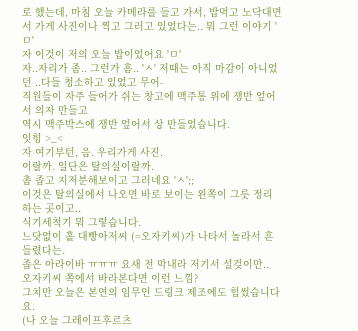로 했는데, 마침 오늘 카메라를 들고 가서, 밥먹고 노닥대면서 가게 사진이나 찍고 그러고 있었다는.. 뭐 그런 이야기 'ㅁ'
자 이것이 저의 오늘 밥이었어요 'ㅁ'
자..자리가 좀.. 그런가 흠.. 'ㅅ' 저때는 아직 마감이 아니었던 ..다들 청소하고 있었고 무어-
직원들이 자주 들어가 쉬는 창고에 맥주통 위에 쟁반 엎어서 의자 만들고
역시 맥주박스에 쟁반 엎어서 상 만들었습니다.
잇힝 >_<
자 여기부턴, 음. 우리가게 사진.
이랄까. 일단은 탈의실이랄까.
촘 좁고 지저분해보이고 그러네요 'ㅅ';;
이것은 탈의실에서 나오면 바로 보이는 왼쪽이 그릇 정리하는 곳이고..
식기세척기 뭐 그렇습니다.
느닷없이 홀 대빵아저씨 (=오자키씨)가 나타서 놀라서 흔들렸다는.
좁은 아라이바 ㅠㅠㅠ 요새 전 막내라 저기서 설겆이만..
오자키씨 쪽에서 바라본다면 이런 느낌?
그치만 오늘은 본연의 임무인 드링크 제조에도 힘썼습니다요.
(나 오늘 그레이프후르츠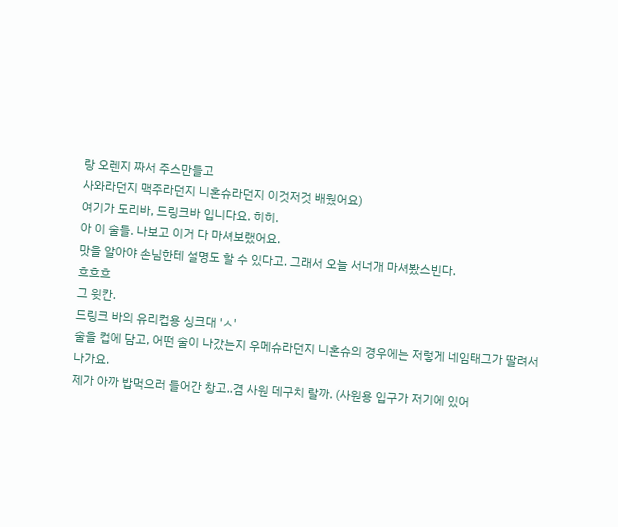랑 오렌지 짜서 주스만들고
사와라던지 맥주라던지 니혼슈라던지 이것저것 배웠어요)
여기가 도리바, 드링크바 입니다요. 히히.
아 이 술들. 나보고 이거 다 마셔보랬어요.
맛을 알아야 손님한테 설명도 할 수 있다고. 그래서 오늘 서너개 마셔봤스빈다.
흐흐흐
그 윗칸.
드링크 바의 유리컵용 싱크대 'ㅅ'
술을 컵에 담고, 어떤 술이 나갔는지 우메슈라던지 니혼슈의 경우에는 저렇게 네임태그가 딸려서 나가요.
제가 아까 밥먹으러 들어간 창고..겸 사원 데구치 랄까. (사원용 입구가 저기에 있어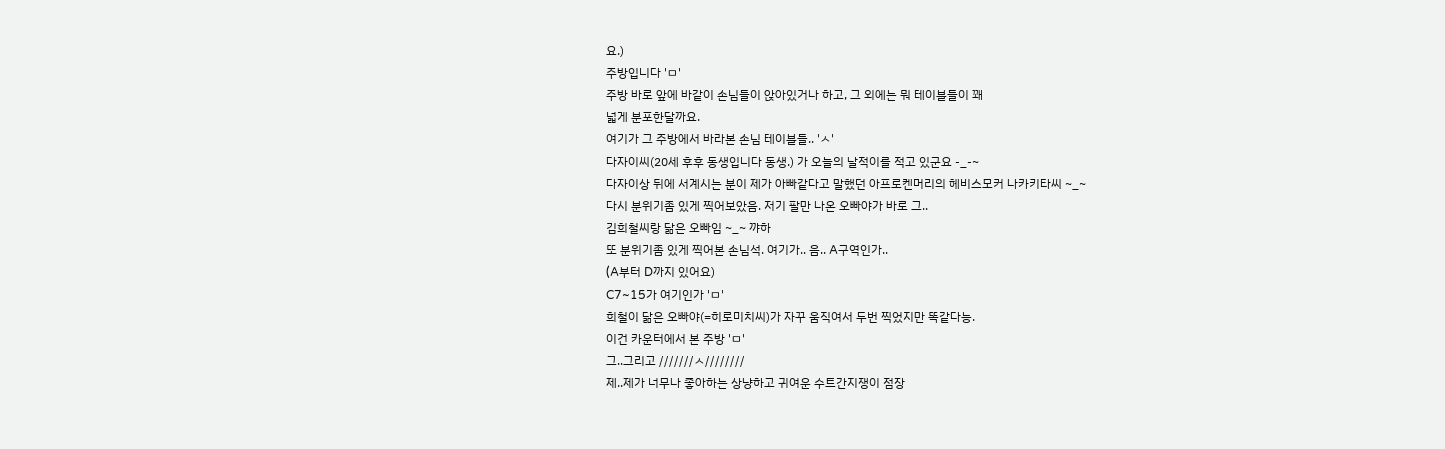요.)
주방입니다 'ㅁ'
주방 바로 앞에 바같이 손님들이 앉아있거나 하고, 그 외에는 뭐 테이블들이 꽤
넓게 분포한달까요.
여기가 그 주방에서 바라본 손님 테이블들.. 'ㅅ'
다자이씨(20세 후후 동생입니다 동생.) 가 오늘의 날적이를 적고 있군요 -_-~
다자이상 뒤에 서계시는 분이 제가 아빠같다고 말했던 아프로켄머리의 헤비스모커 나카키타씨 ~_~
다시 분위기좀 있게 찍어보았음. 저기 팔만 나온 오빠야가 바로 그..
김희철씨랑 닮은 오빠임 ~_~ 꺄하
또 분위기좀 있게 찍어본 손님석. 여기가.. 음.. A구역인가..
(A부터 D까지 있어요)
C7~15가 여기인가 'ㅁ'
희철이 닮은 오빠야(=히로미치씨)가 자꾸 움직여서 두번 찍었지만 똑같다능.
이건 카운터에서 본 주방 'ㅁ'
그..그리고 ///////ㅅ////////
제..제가 너무나 좋아하는 상냥하고 귀여운 수트간지쟁이 점장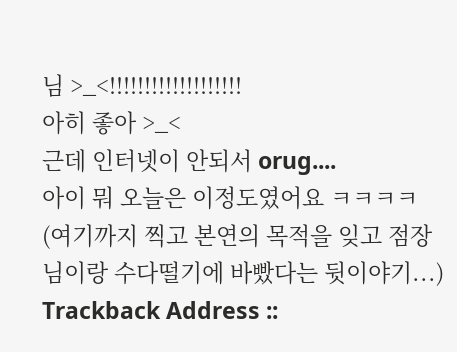님 >_<!!!!!!!!!!!!!!!!!!!
아히 좋아 >_<
근데 인터넷이 안되서 orug....
아이 뭐 오늘은 이정도였어요 ㅋㅋㅋㅋ
(여기까지 찍고 본연의 목적을 잊고 점장님이랑 수다떨기에 바빴다는 뒷이야기...)
Trackback Address ::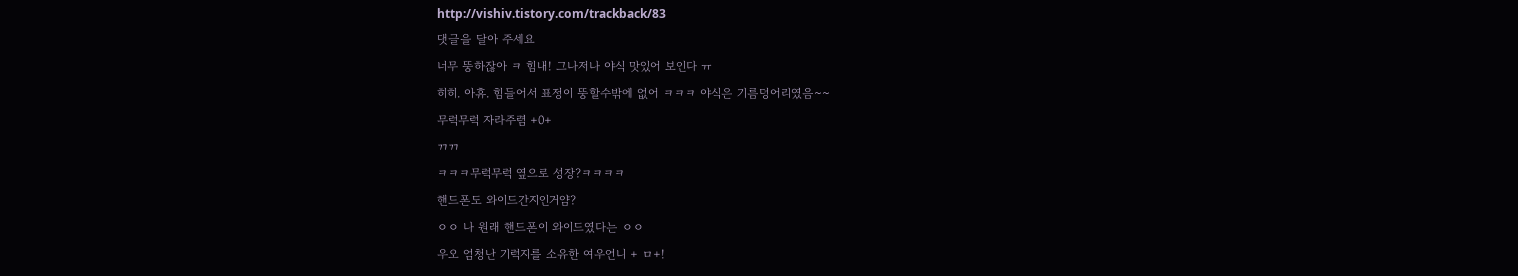http://vishiv.tistory.com/trackback/83
댓글을 달아 주세요
너무 뚱하잖아 ㅋ 힘내! 그나저나 야식 맛있어 보인다 ㅠ
히히. 아휴. 힘들어서 표정이 뚱할수밖에 없어 ㅋㅋㅋ 야식은 기름덩어리였음~~
무럭무럭 자라주렴 +0+
ㄲㄲ
ㅋㅋㅋ무럭무럭 옆으로 성장?ㅋㅋㅋㅋ
핸드폰도 와이드간지인거얌?
ㅇㅇ 나 원래 핸드폰이 와이드였다는 ㅇㅇ
우오 엄청난 기럭지를 소유한 여우언니 + ㅁ+!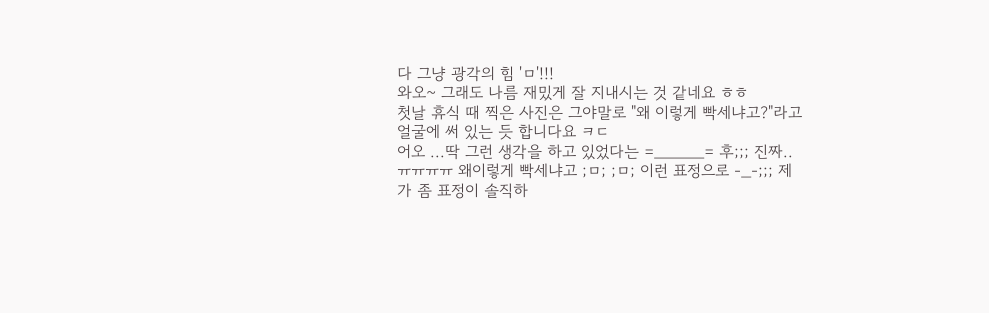다 그냥 광각의 힘 'ㅁ'!!!
와오~ 그래도 나름 재밌게 잘 지내시는 것 같네요 ㅎㅎ
첫날 휴식 때 찍은 사진은 그야말로 "왜 이렇게 빡세냐고?"라고 얼굴에 써 있는 듯 합니다요 ㅋㄷ
어오 ...딱 그런 생각을 하고 있었다는 =_____= 후;;; 진짜.. ㅠㅠㅠㅠ 왜이렇게 빡세냐고 ;ㅁ; ;ㅁ; 이런 표정으로 -_-;;; 제가 좀 표정이 솔직하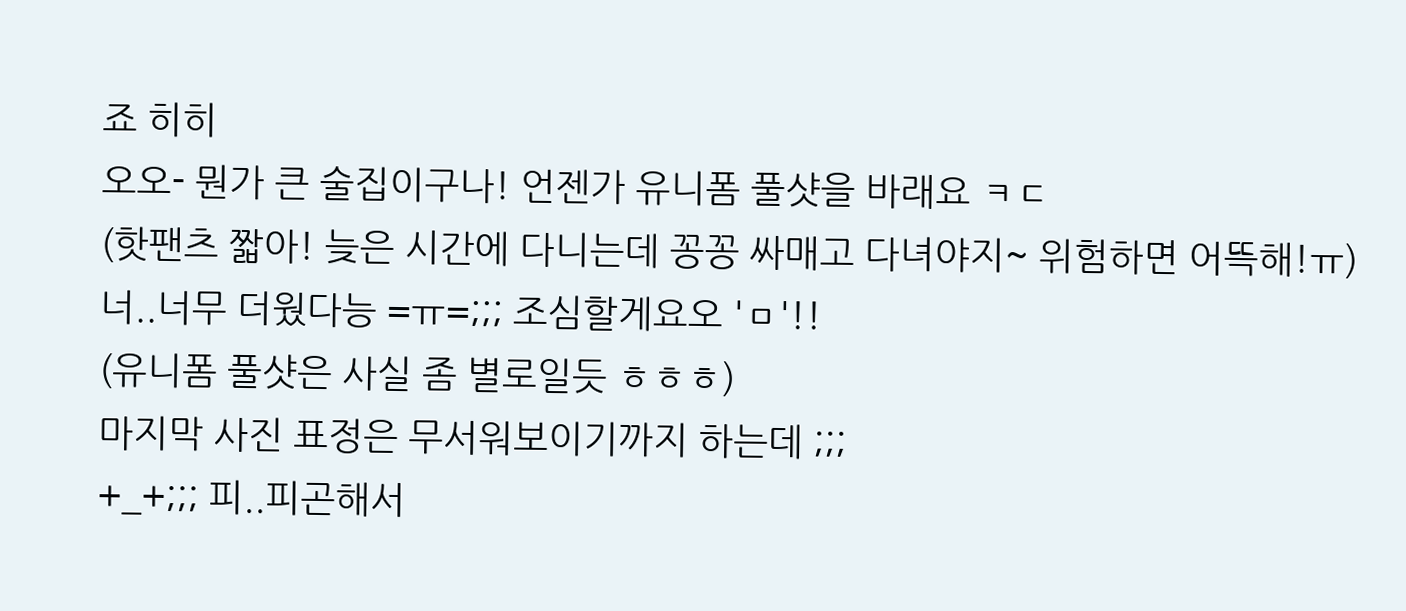죠 히히
오오- 뭔가 큰 술집이구나! 언젠가 유니폼 풀샷을 바래요 ㅋㄷ
(핫팬츠 짧아! 늦은 시간에 다니는데 꽁꽁 싸매고 다녀야지~ 위험하면 어뜩해!ㅠ)
너..너무 더웠다능 =ㅠ=;;; 조심할게요오 'ㅁ'!!
(유니폼 풀샷은 사실 좀 별로일듯 ㅎㅎㅎ)
마지막 사진 표정은 무서워보이기까지 하는데 ;;;
+_+;;; 피..피곤해서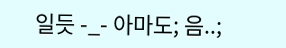일듯 -_- 아마도; 음..;